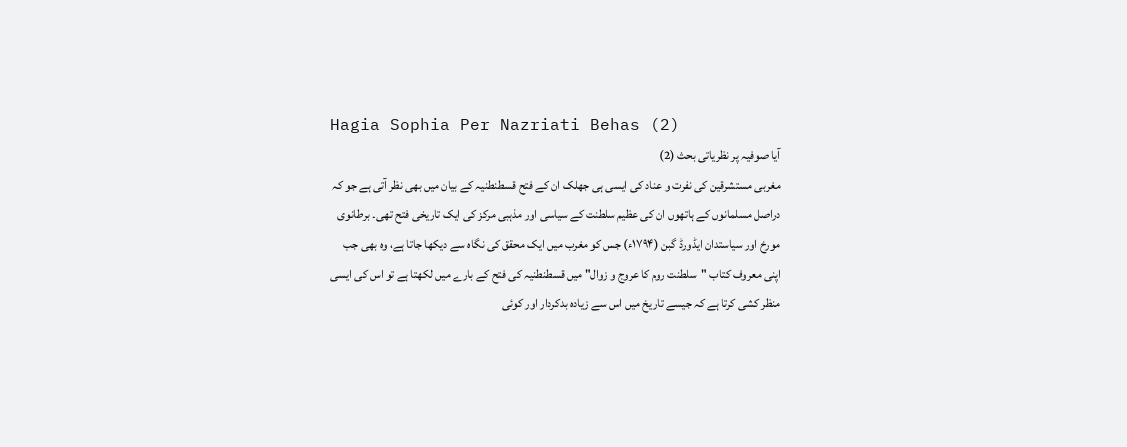Hagia Sophia Per Nazriati Behas (2)
آیا صوفیہ پر نظریاتی بحث (2)
مغربی مستشرقین کی نفرت و عناد کی ایسی ہی جھلک ان کے فتح قسطنطنیہ کے بیان میں بھی نظر آتی ہے جو کہ دراصل مسلمانوں کے ہاتھوں ان کی عظیم سلطنت کے سیاسی اور مذہبی مرکز کی ایک تاریخی فتح تھی۔ برطانوی مورخ اور سیاستدان ایڈورڈ گبن (۱۷۹۴ء) جس کو مغرب میں ایک محقق کی نگاہ سے دیکھا جاتا ہے، وہ بھی جب اپنی معروف کتاب "سلطنت روم کا عروج و زوال" میں قسطنطنیہ کی فتح کے بارے میں لکھتا ہے تو اس کی ایسی منظر کشی کرتا ہے کہ جیسے تاریخ میں اس سے زیادہ بدکردار اور کوئی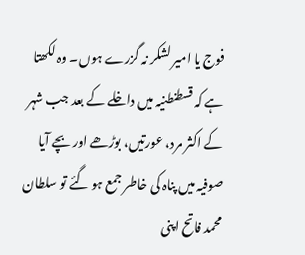فوج یا امیر لشکر نہ گزرے ہوں۔ وہ لکھتا ہے کہ قسطنطنیہ میں داخلے کے بعد جب شہر کے اکثر مرد، عورتیں، بوڑھے اور بچے آیا صوفیہ میں پناہ کی خاطر جمع ہو گئے تو سلطان محمد فاتح اپنی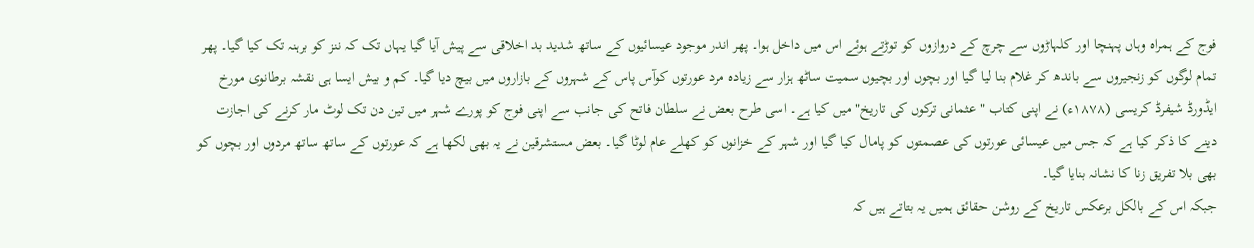فوج کے ہمراہ وہاں پہنچا اور کلہاڑوں سے چرچ کے دروازوں کو توڑتے ہوئے اس میں داخل ہوا۔ پھر اندر موجود عیسائیوں کے ساتھ شدید بد اخلاقی سے پیش آیا گیا یہاں تک کہ ننز کو برہنہ تک کیا گیا۔ پھر تمام لوگوں کو زنجیروں سے باندھ کر غلام بنا لیا گیا اور بچوں اور بچیوں سمیت ساٹھ ہزار سے زیادہ مرد عورتوں کوآس پاس کے شہروں کے بازاروں میں بیچ دیا گیا۔ کم و بیش ایسا ہی نقشہ برطانوی مورخ ایڈورڈ شیفرڈ کریسی (۱۸۷۸ء) نے اپنی کتاب " عثمانی ترکوں کی تاریخ" میں کیا ہے۔ اسی طرح بعض نے سلطان فاتح کی جانب سے اپنی فوج کو پورے شہر میں تین دن تک لوٹ مار کرنے کی اجازت دینے کا ذکر کیا ہے کہ جس میں عیسائی عورتوں کی عصمتوں کو پامال کیا گیا اور شہر کے خزانوں کو کھلے عام لوٹا گیا۔ بعض مستشرقین نے یہ بھی لکھا ہے کہ عورتوں کے ساتھ ساتھ مردوں اور بچوں کو بھی بلا تفریق زنا کا نشانہ بنایا گیا۔
جبکہ اس کے بالکل برعکس تاریخ کے روشن حقائق ہمیں یہ بتاتے ہیں کہ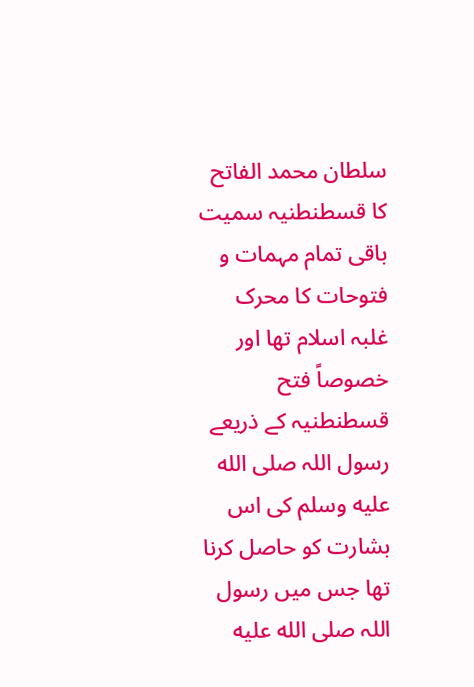سلطان محمد الفاتح کا قسطنطنیہ سمیت باقی تمام مہمات و فتوحات کا محرک غلبہ اسلام تھا اور خصوصاً فتح قسطنطنیہ کے ذریعے رسول اللہ صلى الله عليه وسلم کی اس بشارت کو حاصل کرنا تھا جس میں رسول اللہ صلى الله عليه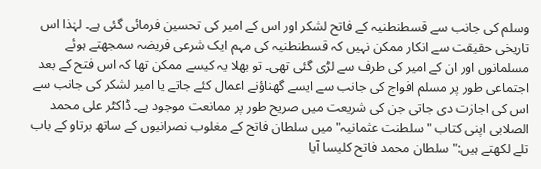وسلم کی جانب سے قسطنطنیہ کے فاتح لشکر اور اس کے امیر کی تحسین فرمائی گئی ہے۔ لہٰذا اس تاریخی حقیقت سے انکار ممکن نہیں کہ قسطنطنیہ کی مہم ایک شرعی فریضہ سمجھتے ہوئے مسلمانوں اور ان کے امیر کی طرف سے لڑی گئی تھی۔ تو بھلا یہ کیسے ممکن تھا کہ اس فتح کے بعد اجتماعی طور پر مسلم افواج کی جانب سے ایسے گھناؤنے اعمال کئے جاتے یا امیر لشکر کی جانب سے اس کی اجازت دی جاتی جن کی شریعت میں صریح طور پر ممانعت موجود ہے۔ ڈاکٹر علی محمد الصلابی اپنی کتاب "سلطنت عثمانیہ" میں سلطان فاتح کے مغلوب نصرانیوں کے ساتھ برتاو کے باب تلے لکھتے ہیں:"سلطان محمد فاتح کلیسا آیا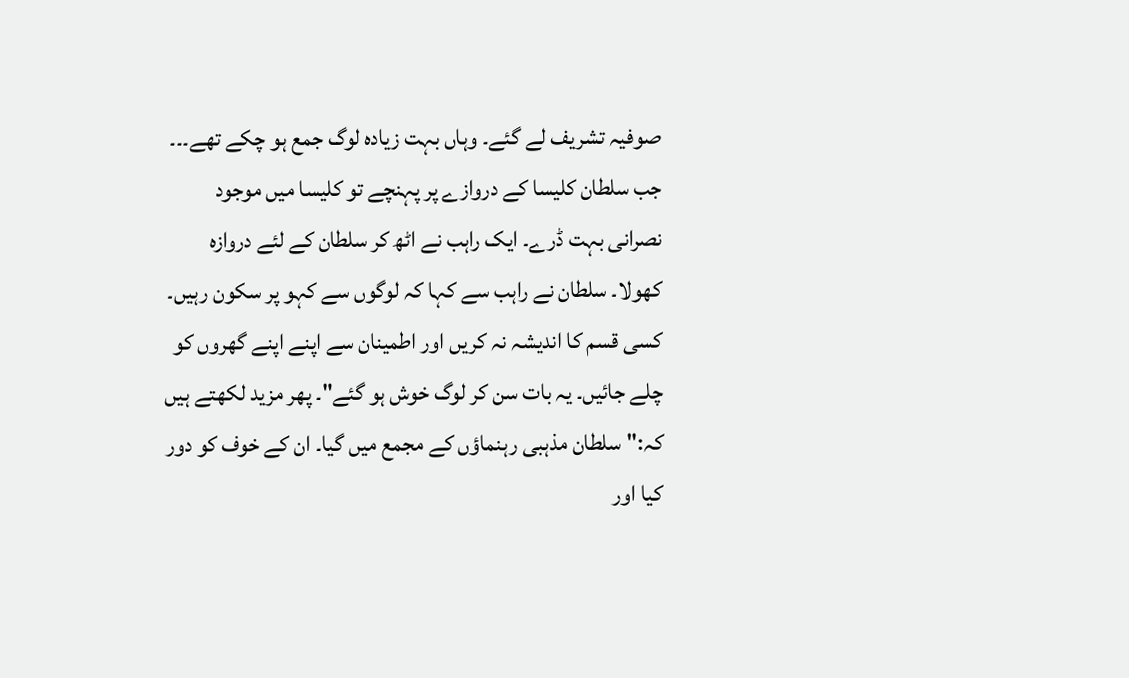صوفیہ تشریف لے گئے۔ وہاں بہت زیادہ لوگ جمع ہو چکے تھے۔۔۔ جب سلطان کلیسا کے دروازے پر پہنچے تو کلیسا میں موجود نصرانی بہت ڈرے۔ ایک راہب نے اٹھ کر سلطان کے لئے دروازہ کھولا۔ سلطان نے راہب سے کہا کہ لوگوں سے کہو پر سکون رہیں۔ کسی قسم کا اندیشہ نہ کریں اور اطمینان سے اپنے اپنے گھروں کو چلے جائیں۔ یہ بات سن کر لوگ خوش ہو گئے"۔ پھر مزید لکھتے ہیں کہ:"سلطان مذہبی رہنماؤں کے مجمع میں گیا۔ ان کے خوف کو دور کیا اور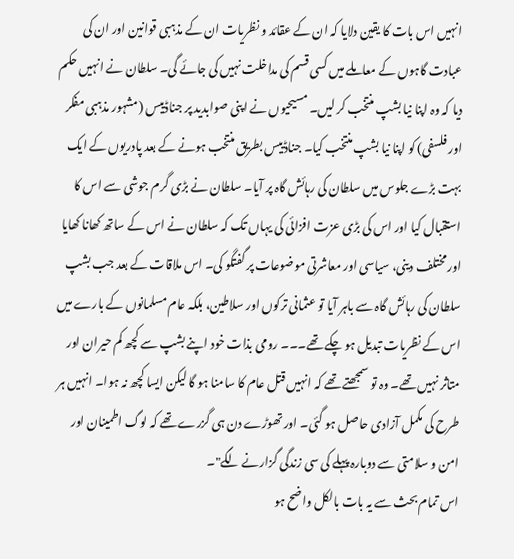انہیں اس بات کا یقین دلایا کہ ان کے عقائد و نظریات ان کے مذہبی قوانین اور ان کی عبادت گاہوں کے معاملے میں کسی قسم کی مداخلت نہیں کی جائے گی۔ سلطان نے انہیں حکم دیا کہ وہ اپنا نیا بشپ منتخب کر لیں۔ مسیحیوں نے اپنی صوابدید پر جناڈییس (مشہور مذہبی مفکر اور فلسفی) کو اپنا نیا بشپ منتخب کیا۔ جناڈییس بطریق منتخب ہونے کے بعد پادریوں کے ایک بہت بڑے جلوس میں سلطان کی رہائش گاہ پر آیا۔ سلطان نے بڑی گرم جوشی سے اس کا استقبال کیا اور اس کی بڑی عزت افزائی کی یہاں تک کہ سلطان نے اس کے ساتھ کھانا کھایا اور مختلف دینی، سیاسی اور معاشرتی موضوعات پر گفتگو کی۔ اس ملاقات کے بعد جب بشپ سلطان کی رہائش گاہ سے باہر آیا تو عثمانی ترکوں اور سلاطین، بلکہ عام مسلمانوں کے بارے میں اس کے نظریات تبدیل ہو چکے تھے۔۔۔ رومی بذات خود اپنے بشپ سے کچھ کم حیران اور متاثر نہیں تھے۔ وہ تو سمجھتے تھے کہ انہیں قتل عام کا سامنا ہو گا لیکن ایسا کچھ نہ ہوا۔ انہیں ہر طرح کی مکمل آزادی حاصل ہو گئی۔ اور تھوڑے دن ہی گزرے تھے کہ لوگ اطمینان اور امن و سلامتی سے دوبارہ پہلے کی سی زندگی گزارنے لگے"۔
اس تمام بحث سے یہ بات بالکل واضح ہو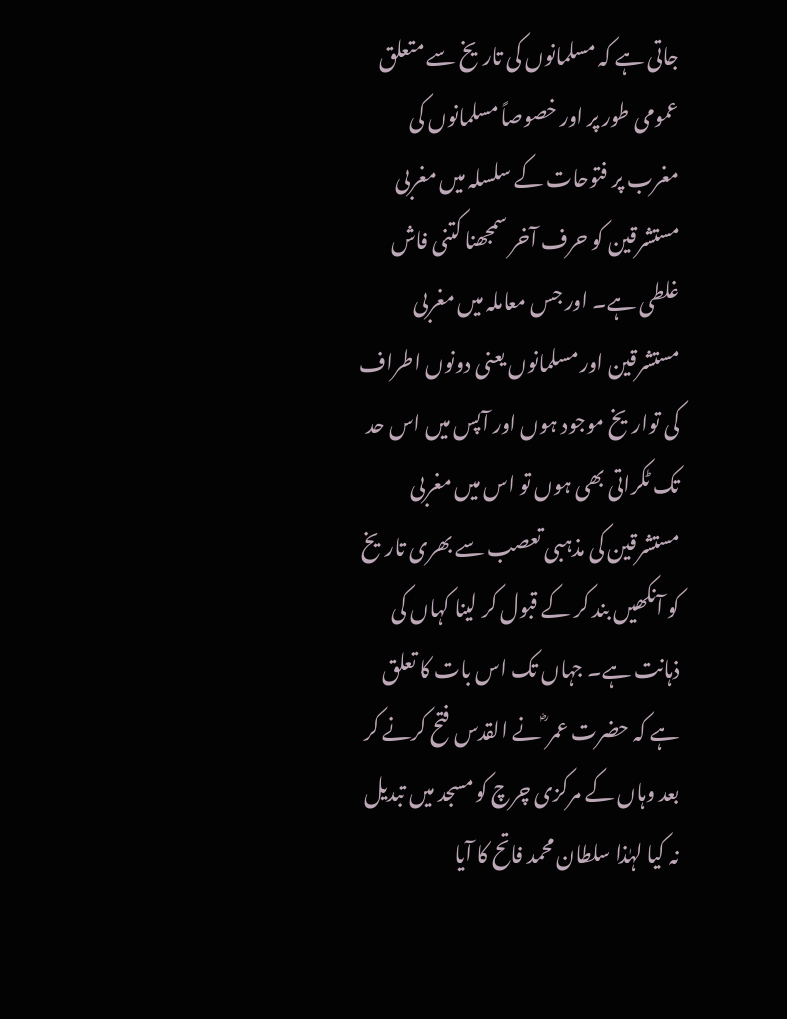جاتی ہے کہ مسلمانوں کی تاریخ سے متعلق عمومی طور پر اور خصوصاً مسلمانوں کی مغرب پر فتوحات کے سلسلہ میں مغربی مستشرقین کو حرف آخر سمجھنا کتنی فاش غلطی ہے۔ اور جس معاملہ میں مغربی مستشرقین اور مسلمانوں یعنی دونوں اطراف کی تواریخ موجود ہوں اور آپس میں اس حد تک ٹکراتی بھی ہوں تو اس میں مغربی مستشرقین کی مذہبی تعصب سے بھری تاریخ کو آنکھیں بند کر کے قبول کر لینا کہاں کی ذہانت ہے۔ جہاں تک اس بات کا تعلق ہے کہ حضرت عمر ؓ نے القدس فتح کرنے کر بعد وہاں کے مرکزی چرچ کو مسجد میں تبدیل نہ کیا لہٰذا سلطان محمد فاتح کا آیا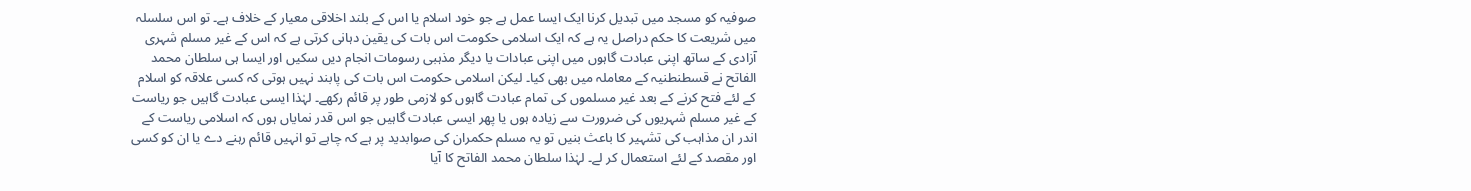صوفیہ کو مسجد میں تبدیل کرنا ایک ایسا عمل ہے جو خود اسلام یا اس کے بلند اخلاقی معیار کے خلاف ہے۔ تو اس سلسلہ میں شریعت کا حکم دراصل یہ ہے کہ ایک اسلامی حکومت اس بات کی یقین دہانی کرتی ہے کہ اس کے غیر مسلم شہری آزادی کے ساتھ اپنی عبادت گاہوں میں اپنی عبادات یا دیگر مذہبی رسومات انجام دیں سکیں اور ایسا ہی سلطان محمد الفاتح نے قسطنطنیہ کے معاملہ میں بھی کیا۔ لیکن اسلامی حکومت اس بات کی پابند نہیں ہوتی کہ کسی علاقہ کو اسلام کے لئے فتح کرنے کے بعد غیر مسلموں کی تمام عبادت گاہوں کو لازمی طور پر قائم رکھے۔ لہٰذا ایسی عبادت گاہیں جو ریاست کے غیر مسلم شہریوں کی ضرورت سے زیادہ ہوں یا پھر ایسی عبادت گاہیں جو اس قدر نمایاں ہوں کہ اسلامی ریاست کے اندر ان مذاہب کی تشہیر کا باعث بنیں تو یہ مسلم حکمران کی صوابدید پر ہے کہ چاہے تو انہیں قائم رہنے دے یا ان کو کسی اور مقصد کے لئے استعمال کر لے۔ لہٰذا سلطان محمد الفاتح کا آیا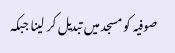صوفیہ کو مسجد میں تبدیل کر لینا جبکہ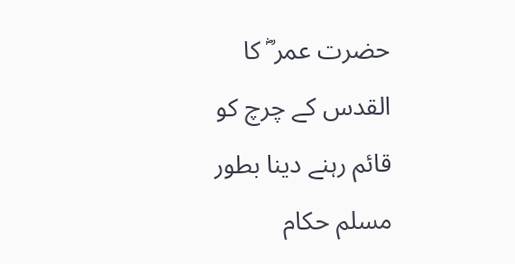حضرت عمر ؓ کا القدس کے چرچ کو قائم رہنے دینا بطور مسلم حکام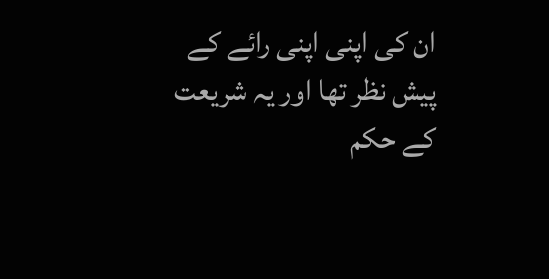ان کی اپنی اپنی رائے کے پیش نظر تھا اور یہ شریعت کے حکم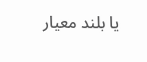یا بلند معیار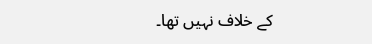کے خلاف نہیں تھا۔